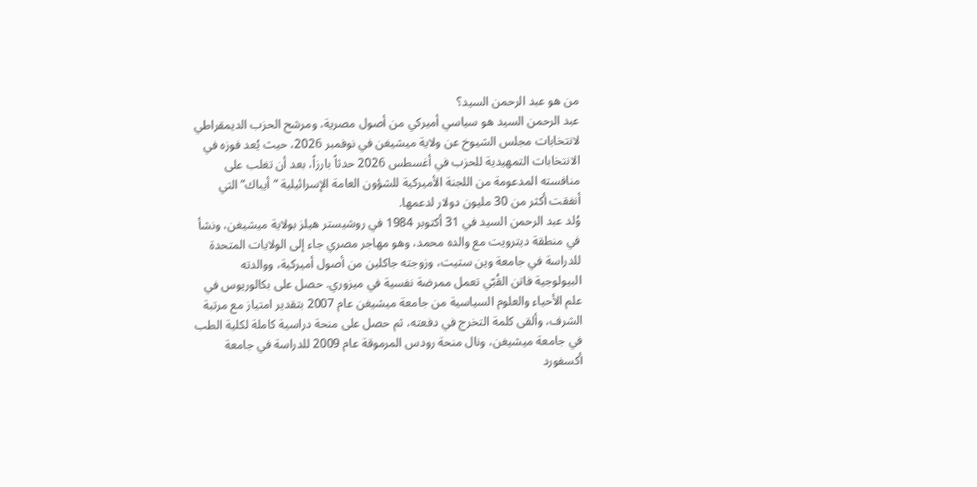من هو عبد الرحمن السيد؟
عبد الرحمن السيد هو سياسي أميركي من أصول مصرية، ومرشح الحزب الديمقراطي لانتخابات مجلس الشيوخ عن ولاية ميشيغن في نوفمبر 2026، حيث يُعد فوزه في الانتخابات التمهيدية للحزب في أغسطس 2026 حدثاً بارزاً، بعد أن تغلب على منافسته المدعومة من اللجنة الأميركية للشؤون العامة الإسرائيلية “أيباك” التي أنفقت أكثر من 30 مليون دولار لدعمها.
وُلد عبد الرحمن السيد في 31 أكتوبر 1984 في روشيستر هيلز بولاية ميشيغن، ونشأ في منطقة ديترويت مع والده محمد، وهو مهاجر مصري جاء إلى الولايات المتحدة للدراسة في جامعة وين ستيت، وزوجته جاكلين من أصول أميركية، ووالدته البيولوجية فاتن القُبّي تعمل ممرضة نفسية في ميزوري. حصل على بكالوريوس في علم الأحياء والعلوم السياسية من جامعة ميشيغن عام 2007 بتقدير امتياز مع مرتبة الشرف، وألقى كلمة التخرج في دفعته، ثم حصل على منحة دراسية كاملة لكلية الطب في جامعة ميشيغن، ونال منحة رودس المرموقة عام 2009 للدراسة في جامعة أكسفورد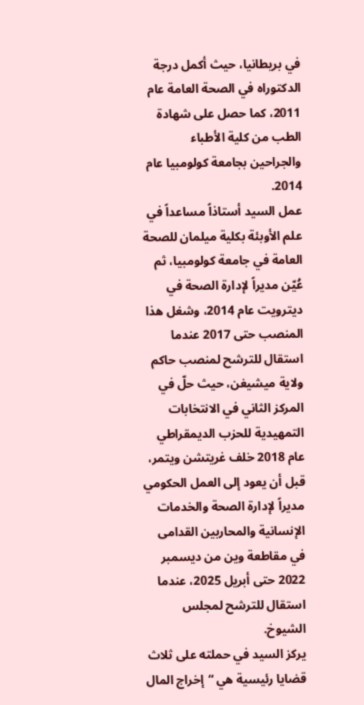في بريطانيا، حيث أكمل درجة الدكتوراه في الصحة العامة عام 2011، كما حصل على شهادة الطب من كلية الأطباء والجراحين بجامعة كولومبيا عام 2014.
عمل السيد أستاذاً مساعداً في علم الأوبئة بكلية ميلمان للصحة العامة في جامعة كولومبيا، ثم عُيّن مديراً لإدارة الصحة في ديترويت عام 2014، وشغل هذا المنصب حتى 2017 عندما استقال للترشح لمنصب حاكم ولاية ميشيغن، حيث حلّ في المركز الثاني في الانتخابات التمهيدية للحزب الديمقراطي عام 2018 خلف غريتشن ويتمر، قبل أن يعود إلى العمل الحكومي مديراً لإدارة الصحة والخدمات الإنسانية والمحاربين القدامى في مقاطعة وين من ديسمبر 2022 حتى أبريل 2025، عندما استقال للترشح لمجلس الشيوخ.
يركز السيد في حملته على ثلاث قضايا رئيسية هي “إخراج المال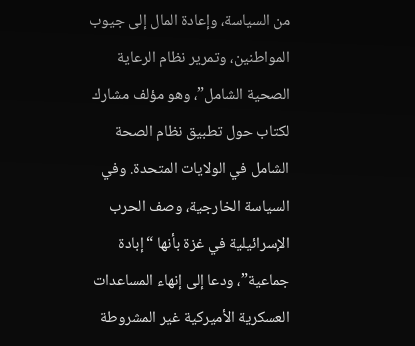من السياسة، وإعادة المال إلى جيوب المواطنين، وتمرير نظام الرعاية الصحية الشامل”، وهو مؤلف مشارك لكتاب حول تطبيق نظام الصحة الشامل في الولايات المتحدة. وفي السياسة الخارجية، وصف الحرب الإسرائيلية في غزة بأنها “إبادة جماعية”، ودعا إلى إنهاء المساعدات العسكرية الأميركية غير المشروطة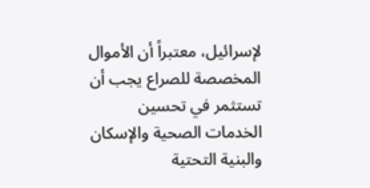لإسرائيل، معتبراً أن الأموال المخصصة للصراع يجب أن تستثمر في تحسين الخدمات الصحية والإسكان والبنية التحتية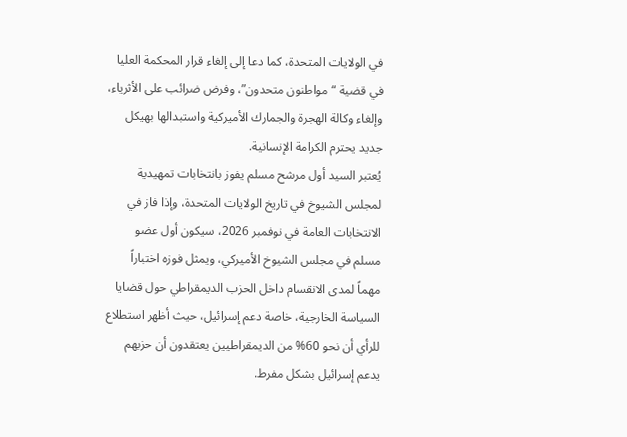في الولايات المتحدة، كما دعا إلى إلغاء قرار المحكمة العليا في قضية “مواطنون متحدون”، وفرض ضرائب على الأثرياء، وإلغاء وكالة الهجرة والجمارك الأميركية واستبدالها بهيكل جديد يحترم الكرامة الإنسانية.
يُعتبر السيد أول مرشح مسلم يفوز بانتخابات تمهيدية لمجلس الشيوخ في تاريخ الولايات المتحدة، وإذا فاز في الانتخابات العامة في نوفمبر 2026، سيكون أول عضو مسلم في مجلس الشيوخ الأميركي، ويمثل فوزه اختباراً مهماً لمدى الانقسام داخل الحزب الديمقراطي حول قضايا السياسة الخارجية، خاصة دعم إسرائيل، حيث أظهر استطلاع للرأي أن نحو 60% من الديمقراطيين يعتقدون أن حزبهم يدعم إسرائيل بشكل مفرط.